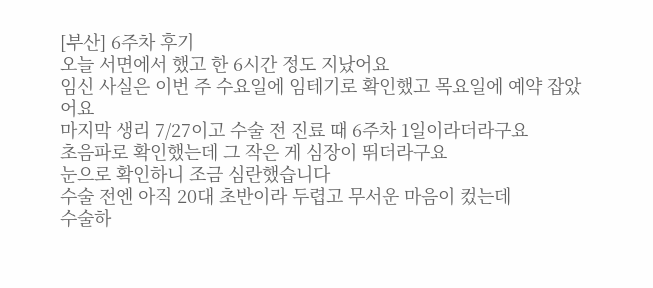[부산] 6주차 후기
오늘 서면에서 했고 한 6시간 정도 지났어요
임신 사실은 이번 주 수요일에 임테기로 확인했고 목요일에 예약 잡았어요
마지막 생리 7/27이고 수술 전 진료 때 6주차 1일이라더라구요
초음파로 확인했는데 그 작은 게 심장이 뛰더라구요
눈으로 확인하니 조금 심란했습니다
수술 전엔 아직 20대 초반이라 두렵고 무서운 마음이 컸는데
수술하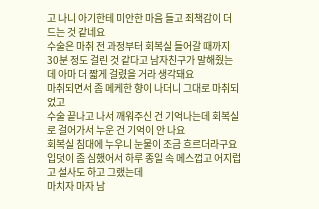고 나니 아기한테 미안한 마음 들고 죄책감이 더 드는 것 같네요
수술은 마취 전 과정부터 회복실 들어갈 때까지 30분 정도 걸린 것 같다고 남자친구가 말해줬는데 아마 더 짧게 걸렸을 거라 생각돼요
마취되면서 좀 메케한 향이 나더니 그대로 마취되었고
수술 끝나고 나서 깨워주신 건 기억나는데 회복실로 걸어가서 누운 건 기억이 안 나요
회복실 침대에 누우니 눈물이 조금 흐르더라구요
입덧이 좀 심했어서 하루 종일 속 메스껍고 어지럽고 설사도 하고 그랬는데
마치자 마자 남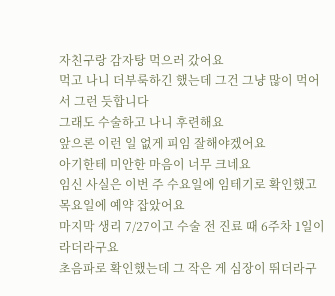자친구랑 감자탕 먹으러 갔어요
먹고 나니 더부룩하긴 했는데 그건 그냥 많이 먹어서 그런 듯합니다
그래도 수술하고 나니 후련해요
앞으론 이런 일 없게 피임 잘해야겠어요
아기한테 미안한 마음이 너무 크네요
임신 사실은 이번 주 수요일에 임테기로 확인했고 목요일에 예약 잡았어요
마지막 생리 7/27이고 수술 전 진료 때 6주차 1일이라더라구요
초음파로 확인했는데 그 작은 게 심장이 뛰더라구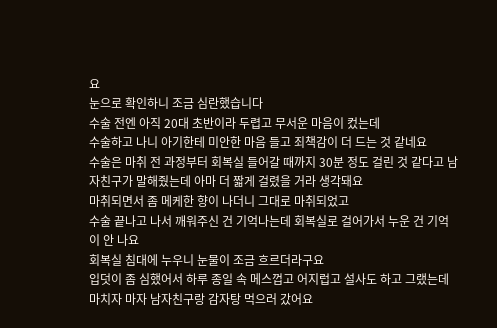요
눈으로 확인하니 조금 심란했습니다
수술 전엔 아직 20대 초반이라 두렵고 무서운 마음이 컸는데
수술하고 나니 아기한테 미안한 마음 들고 죄책감이 더 드는 것 같네요
수술은 마취 전 과정부터 회복실 들어갈 때까지 30분 정도 걸린 것 같다고 남자친구가 말해줬는데 아마 더 짧게 걸렸을 거라 생각돼요
마취되면서 좀 메케한 향이 나더니 그대로 마취되었고
수술 끝나고 나서 깨워주신 건 기억나는데 회복실로 걸어가서 누운 건 기억이 안 나요
회복실 침대에 누우니 눈물이 조금 흐르더라구요
입덧이 좀 심했어서 하루 종일 속 메스껍고 어지럽고 설사도 하고 그랬는데
마치자 마자 남자친구랑 감자탕 먹으러 갔어요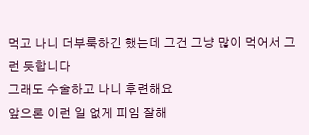먹고 나니 더부룩하긴 했는데 그건 그냥 많이 먹어서 그런 듯합니다
그래도 수술하고 나니 후련해요
앞으론 이런 일 없게 피임 잘해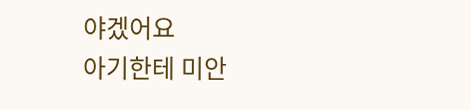야겠어요
아기한테 미안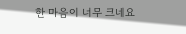한 마음이 너무 크네요